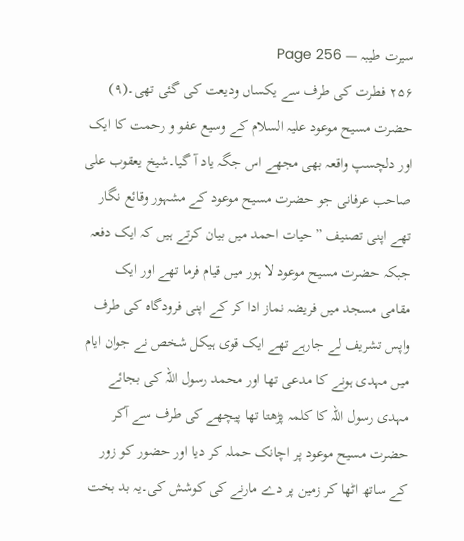سیرت طیبہ — Page 256
۲۵۶ فطرت کی طرف سے یکساں ودیعت کی گئی تھی۔(۹) حضرت مسیح موعود علیہ السلام کے وسیع عفو و رحمت کا ایک اور دلچسپ واقعہ بھی مجھے اس جگہ یاد آ گیا۔شیخ یعقوب علی صاحب عرفانی جو حضرت مسیح موعود کے مشہور وقائع نگار تھے اپنی تصنیف ”حیات احمد میں بیان کرتے ہیں کہ ایک دفعہ جبکہ حضرت مسیح موعود لا ہور میں قیام فرما تھے اور ایک مقامی مسجد میں فریضہ نماز ادا کر کے اپنی فرودگاہ کی طرف واپس تشریف لے جارہے تھے ایک قوی ہیکل شخص نے جوان ایام میں مہدی ہونے کا مدعی تھا اور محمد رسول اللہ کی بجائے مہدی رسول اللہ کا کلمہ پڑھتا تھا پیچھے کی طرف سے آکر حضرت مسیح موعود پر اچانک حملہ کر دیا اور حضور کو زور کے ساتھ اٹھا کر زمین پر دے مارنے کی کوشش کی۔یہ بد بخت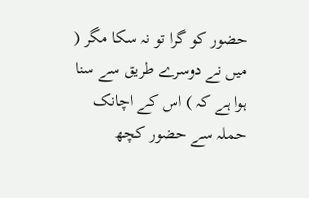حضور کو گرا تو نہ سکا مگر ( میں نے دوسرے طریق سے سنا ہوا ہے کہ ) اس کے اچانک حملہ سے حضور کچھ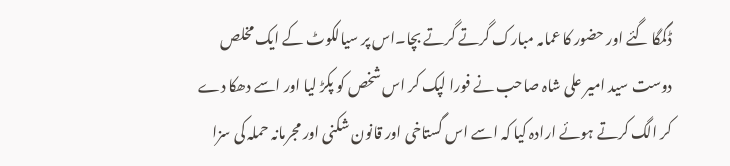ڈگمگا گئے اور حضور کا عمامہ مبارک گرتے گرتے بچا۔اس پر سیالکوٹ کے ایک مخلص دوست سید امیر علی شاہ صاحب نے فورا لپک کر اس شخص کو پکڑ لیا اور اسے دھکا دے کر الگ کرتے ہوئے ارادہ کیا کہ اسے اس گستاخی اور قانون شکنی اور مجرمانہ حملہ کی سزا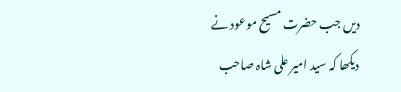دیں جب حضرت مسیح موعود نے دیکھا کہ سید امیر علی شاہ صاحب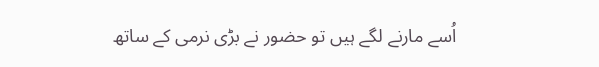اُسے مارنے لگے ہیں تو حضور نے بڑی نرمی کے ساتھ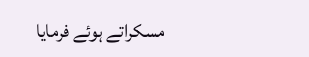مسکراتے ہوئے فرمایا